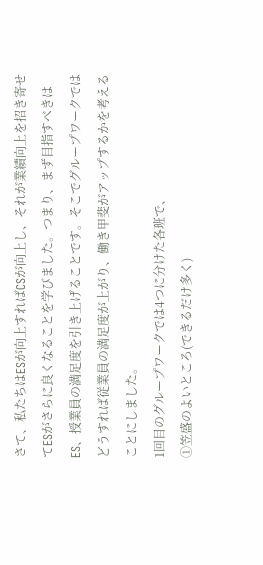さて、私たちはESが向上すればCSが向上し、それが業績向上を招き寄せてESがさらに良くなることを学びました。つまり、まず目指すべきはES、授業員の満足度を引き上げることです。そこでグループワークではどうすれば従業員の満足度が上がり、働き甲斐がアップするかを考えることにしました。
1回目のグループワークでは4つに分けた各班で、
①笠盛のよいところ(できるだけ多く)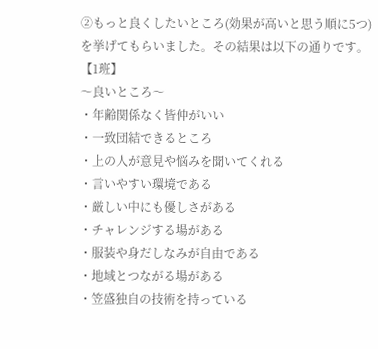②もっと良くしたいところ(効果が高いと思う順に5つ)
を挙げてもらいました。その結果は以下の通りです。
【1班】
〜良いところ〜
・年齢関係なく皆仲がいい
・一致団結できるところ
・上の人が意見や悩みを聞いてくれる
・言いやすい環境である
・厳しい中にも優しさがある
・チャレンジする場がある
・服装や身だしなみが自由である
・地域とつながる場がある
・笠盛独自の技術を持っている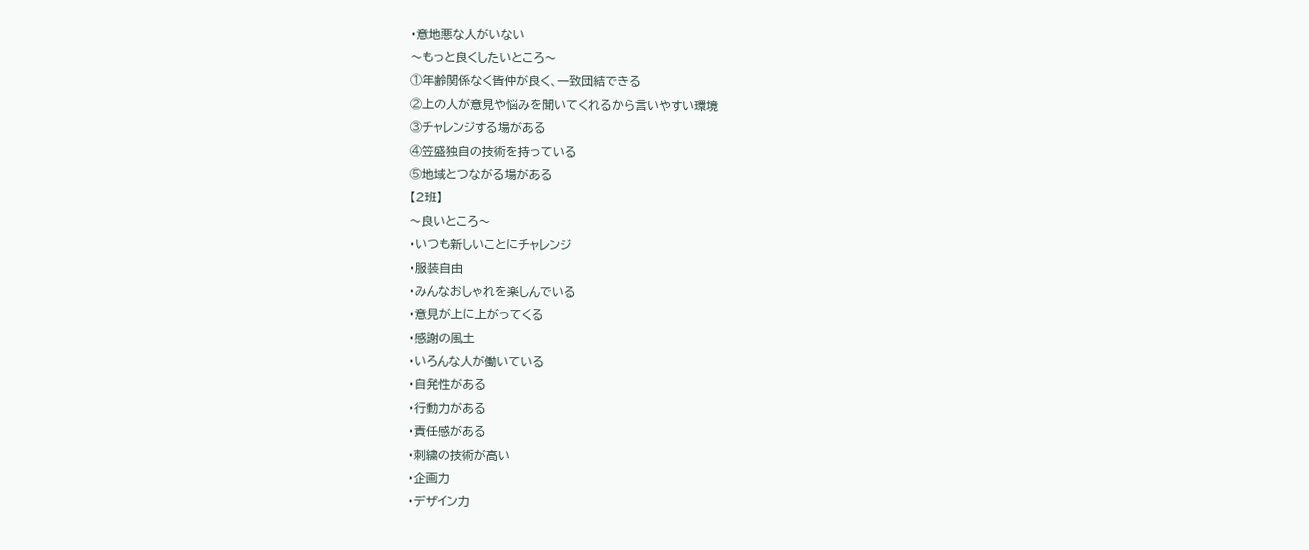・意地悪な人がいない
〜もっと良くしたいところ〜
①年齢関係なく皆仲が良く、一致団結できる
②上の人が意見や悩みを聞いてくれるから言いやすい環境
③チャレンジする場がある
④笠盛独自の技術を持っている
⑤地域とつながる場がある
【2班】
〜良いところ〜
・いつも新しいことにチャレンジ
・服装自由
・みんなおしゃれを楽しんでいる
・意見が上に上がってくる
・感謝の風土
・いろんな人が働いている
・自発性がある
・行動力がある
・責任感がある
・刺繍の技術が高い
・企画力
・デザイン力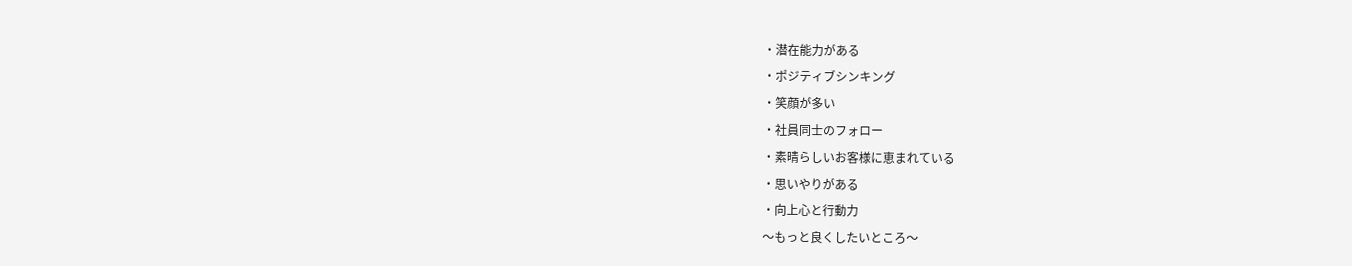・潜在能力がある
・ポジティブシンキング
・笑顔が多い
・社員同士のフォロー
・素晴らしいお客様に恵まれている
・思いやりがある
・向上心と行動力
〜もっと良くしたいところ〜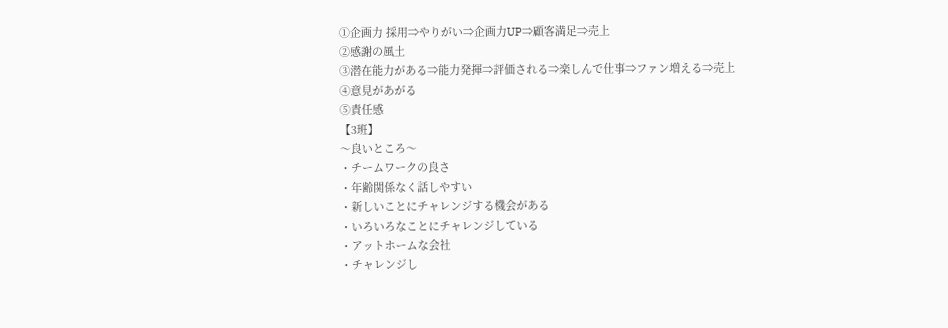①企画力 採用⇒やりがい⇒企画力UP⇒顧客満足⇒売上
②感謝の風土
③潜在能力がある⇒能力発揮⇒評価される⇒楽しんで仕事⇒ファン増える⇒売上
④意見があがる
⑤責任感
【3班】
〜良いところ〜
・チームワークの良さ
・年齢関係なく話しやすい
・新しいことにチャレンジする機会がある
・いろいろなことにチャレンジしている
・アットホームな会社
・チャレンジし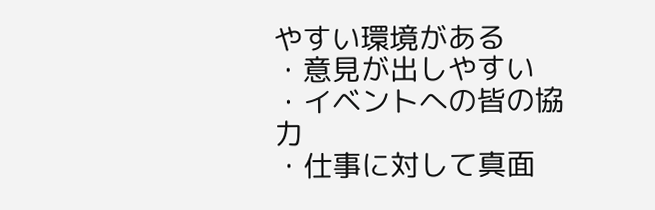やすい環境がある
・意見が出しやすい
・イベントへの皆の協力
・仕事に対して真面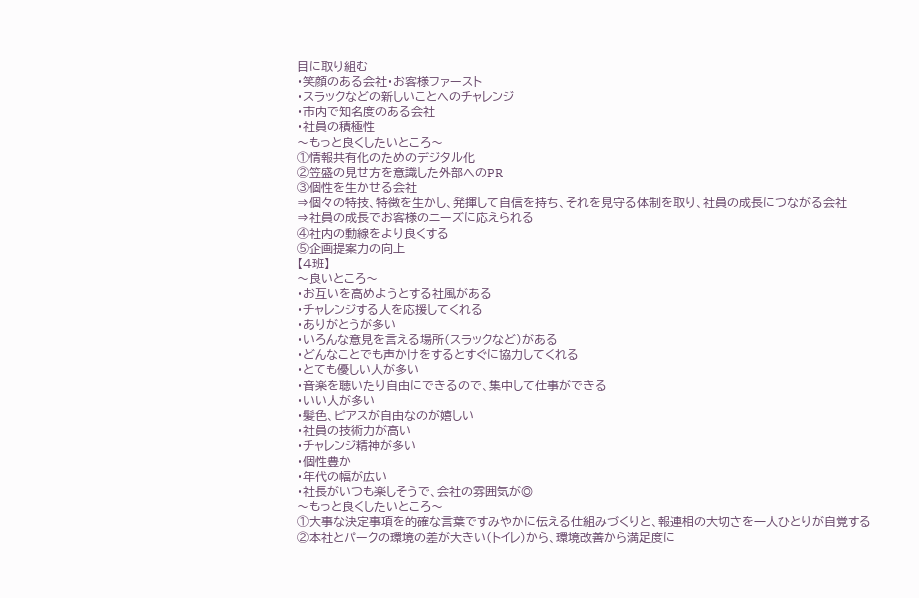目に取り組む
・笑顔のある会社・お客様ファースト
・スラックなどの新しいことへのチャレンジ
・市内で知名度のある会社
・社員の積極性
〜もっと良くしたいところ〜
①情報共有化のためのデジタル化
②笠盛の見せ方を意識した外部へのPR
③個性を生かせる会社
⇒個々の特技、特徴を生かし、発揮して自信を持ち、それを見守る体制を取り、社員の成長につながる会社
⇒社員の成長でお客様のニーズに応えられる
④社内の動線をより良くする
⑤企画提案力の向上
【4班】
〜良いところ〜
・お互いを高めようとする社風がある
・チャレンジする人を応援してくれる
・ありがとうが多い
・いろんな意見を言える場所(スラックなど)がある
・どんなことでも声かけをするとすぐに協力してくれる
・とても優しい人が多い
・音楽を聴いたり自由にできるので、集中して仕事ができる
・いい人が多い
・髪色、ピアスが自由なのが嬉しい
・社員の技術力が高い
・チャレンジ精神が多い
・個性豊か
・年代の幅が広い
・社長がいつも楽しそうで、会社の雰囲気が◎
〜もっと良くしたいところ〜
①大事な決定事項を的確な言葉ですみやかに伝える仕組みづくりと、報連相の大切さを一人ひとりが自覚する
②本社とパークの環境の差が大きい(トイレ)から、環境改善から満足度に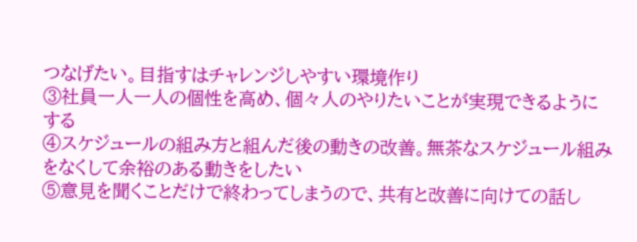つなげたい。目指すはチャレンジしやすい環境作り
③社員一人一人の個性を高め、個々人のやりたいことが実現できるようにする
④スケジュールの組み方と組んだ後の動きの改善。無茶なスケジュール組みをなくして余裕のある動きをしたい
⑤意見を聞くことだけで終わってしまうので、共有と改善に向けての話し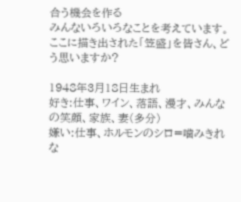合う機会を作る
みんないろいろなことを考えています。ここに描き出された「笠盛」を皆さん、どう思いますか?

1948年3月18日生まれ
好き:仕事、ワイン、落語、漫才、みんなの笑顔、家族、妻(多分)
嫌い:仕事、ホルモンのシロ=噛みきれな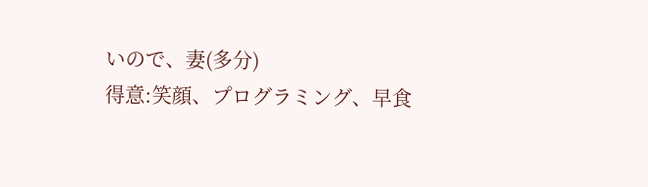いので、妻(多分)
得意:笑顔、プログラミング、早食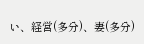い、経営(多分)、妻(多分)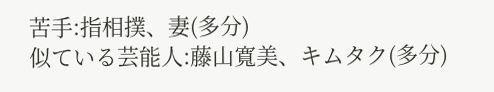苦手:指相撲、妻(多分)
似ている芸能人:藤山寬美、キムタク(多分)